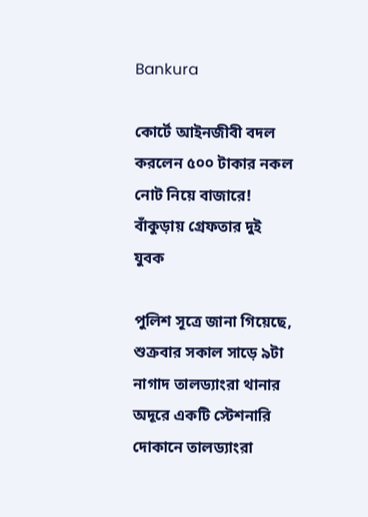Bankura

কোর্টে আইনজীবী বদল করলেন ৫০০ টাকার নকল নোট নিয়ে বাজারে! বাঁকুড়ায় গ্রেফতার দুই যুবক

পুলিশ সূত্রে জানা গিয়েছে, শুক্রবার সকাল সাড়ে ৯টা নাগাদ তালড্যাংরা থানার অদূরে একটি স্টেশনারি দোকানে তালড্যাংরা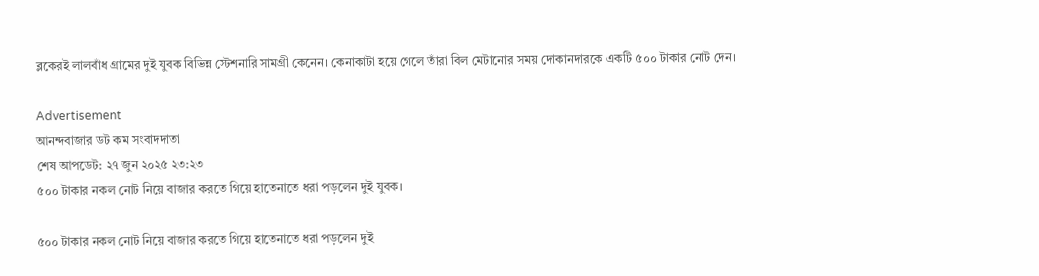ব্লকেরই লালবাঁধ গ্রামের দুই যুবক বিভিন্ন স্টেশনারি সামগ্রী কেনেন। কেনাকাটা হয়ে গেলে তাঁরা বিল মেটানোর সময় দোকানদারকে একটি ৫০০ টাকার নোট দেন।

Advertisement
আনন্দবাজার ডট কম সংবাদদাতা
শেষ আপডেট: ২৭ জুন ২০২৫ ২৩:২৩
৫০০ টাকার নকল নোট নিয়ে বাজার করতে গিয়ে হাতেনাতে ধরা পড়লেন দুই যুবক।

৫০০ টাকার নকল নোট নিয়ে বাজার করতে গিয়ে হাতেনাতে ধরা পড়লেন দুই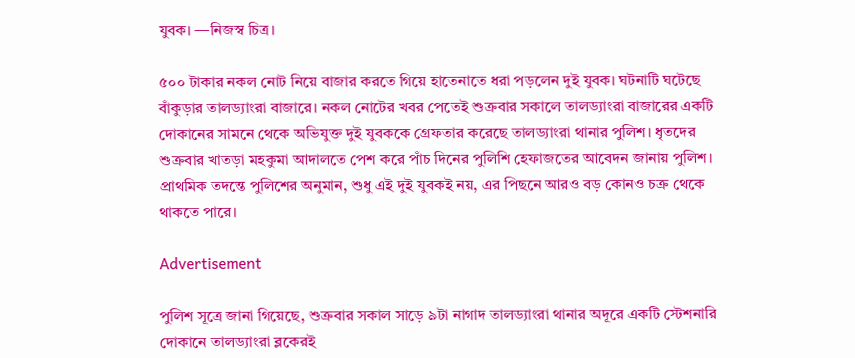যুবক। —নিজস্ব চিত্র।

৫০০ টাকার নকল নোট নিয়ে বাজার করতে গিয়ে হাতেনাতে ধরা পড়লেন দুই যুবক। ঘটনাটি ঘটেছে বাঁকুড়ার তালড্যাংরা বাজারে। নকল নোটের খবর পেতেই শুক্রবার সকালে তালড্যাংরা বাজারের একটি দোকানের সামনে থেকে অভিযুক্ত দুই যুবককে গ্রেফতার করেছে তালড্যাংরা থানার পুলিশ। ধৃতদের শুক্রবার খাতড়া মহকুমা আদালতে পেশ করে পাঁচ দিনের পুলিশি হেফাজতের আবেদন জানায় পুলিশ। প্রাথমিক তদন্তে পুলিশের অনুমান, শুধু এই দুই যুবকই নয়, এর পিছনে আরও বড় কোনও চক্র থেকে থাকতে পারে।

Advertisement

পুলিশ সূত্রে জানা গিয়েছে, শুক্রবার সকাল সাড়ে ৯টা নাগাদ তালড্যাংরা থানার অদূরে একটি স্টেশনারি দোকানে তালড্যাংরা ব্লকেরই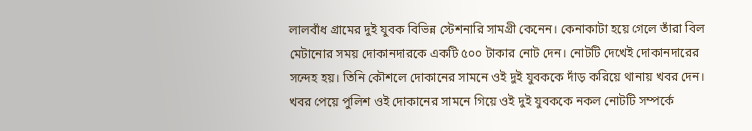লালবাঁধ গ্রামের দুই যুবক বিভিন্ন স্টেশনারি সামগ্রী কেনেন। কেনাকাটা হয়ে গেলে তাঁরা বিল মেটানোর সময় দোকানদারকে একটি ৫০০ টাকার নোট দেন। নোটটি দেখেই দোকানদারের সন্দেহ হয়। তিনি কৌশলে দোকানের সামনে ওই দুই যুবককে দাঁড় করিয়ে থানায় খবর দেন। খবর পেয়ে পুলিশ ওই দোকানের সামনে গিয়ে ওই দুই যুবককে নকল নোটটি সম্পর্কে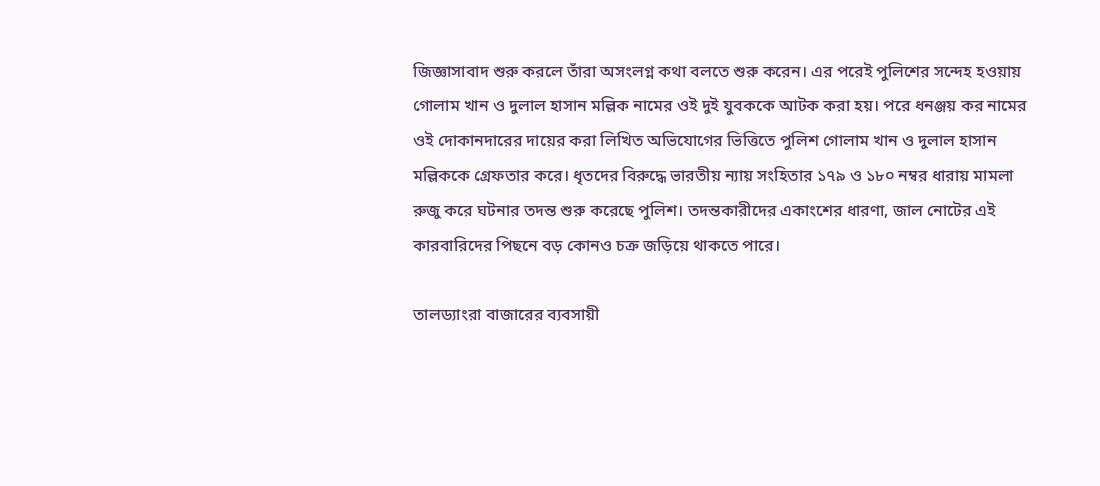জিজ্ঞাসাবাদ শুরু করলে তাঁরা অসংলগ্ন কথা বলতে শুরু করেন। এর পরেই পুলিশের সন্দেহ হওয়ায় গোলাম খান ও দুলাল হাসান মল্লিক নামের ওই দুই যুবককে আটক করা হয়। পরে ধনঞ্জয় কর নামের ওই দোকানদারের দায়ের করা লিখিত অভিযোগের ভিত্তিতে পুলিশ গোলাম খান ও দুলাল হাসান মল্লিককে গ্রেফতার করে। ধৃতদের বিরুদ্ধে ভারতীয় ন্যায় সংহিতার ১৭৯ ও ১৮০ নম্বর ধারায় মামলা রুজু করে ঘটনার তদন্ত শুরু করেছে পুলিশ। তদন্তকারীদের একাংশের ধারণা, জাল নোটের এই কারবারিদের পিছনে বড় কোনও চক্র জড়িয়ে থাকতে পারে।

তালড্যাংরা বাজারের ব্যবসায়ী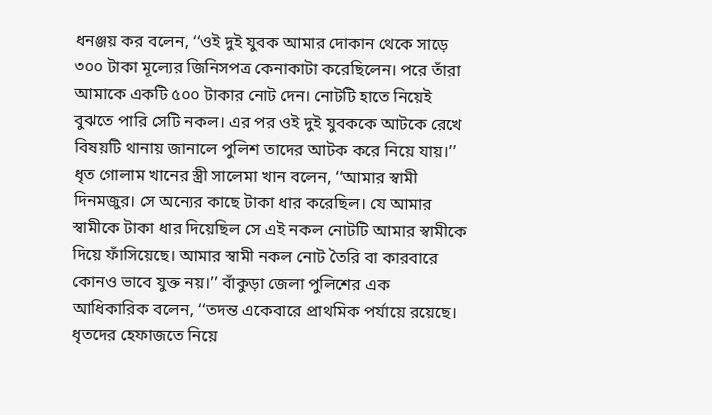ধনঞ্জয় কর বলেন, ‘‘ওই দুই যুবক আমার দোকান থেকে সাড়ে ৩০০ টাকা মূল্যের জিনিসপত্র কেনাকাটা করেছিলেন। পরে তাঁরা আমাকে একটি ৫০০ টাকার নোট দেন। নোটটি হাতে নিয়েই বুঝতে পারি সেটি নকল। এর পর ওই দুই যুবককে আটকে রেখে বিষয়টি থানায় জানালে পুলিশ তাদের আটক করে নিয়ে যায়।’’ ধৃত গোলাম খানের স্ত্রী সালেমা খান বলেন, ‘‘আমার স্বামী দিনমজুর। সে অন্যের কাছে টাকা ধার করেছিল। যে আমার স্বামীকে টাকা ধার দিয়েছিল সে এই নকল নোটটি আমার স্বামীকে দিয়ে ফাঁসিয়েছে। আমার স্বামী নকল নোট তৈরি বা কারবারে কোনও ভাবে যুক্ত নয়।’’ বাঁকুড়া জেলা পুলিশের এক আধিকারিক বলেন, ‘‘তদন্ত একেবারে প্রাথমিক পর্যায়ে রয়েছে। ধৃতদের হেফাজতে নিয়ে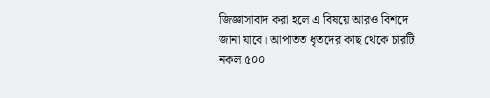জিজ্ঞাসাবাদ করা হলে এ বিষয়ে আরও বিশদে জানা যাবে। আপাতত ধৃতদের কাছ থেকে চারটি নকল ৫০০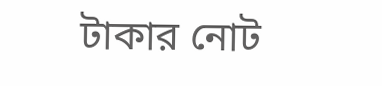টাকার নোট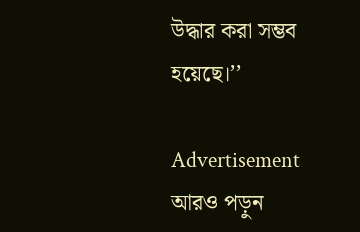উদ্ধার করা সম্ভব হয়েছে।’’

Advertisement
আরও পড়ুন